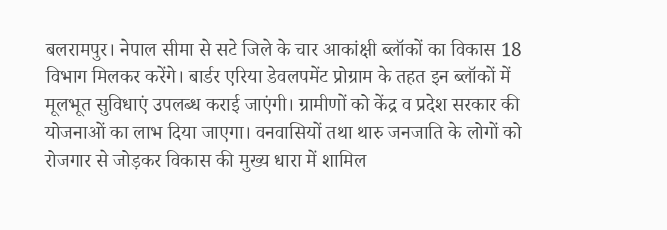बलरामपुर। नेपाल सीमा से सटे जिले के चार आकांक्षी ब्लॉकों का विकास 18 विभाग मिलकर करेंगे। बार्डर एरिया डेवलपमेंट प्रोग्राम के तहत इन ब्लॉकों में मूलभूत सुविधाएं उपलब्ध कराई जाएंगी। ग्रामीणों को केंद्र व प्रदेश सरकार की योजनाओं का लाभ दिया जाएगा। वनवासियों तथा थारु जनजाति के लोगों को रोजगार से जोड़कर विकास की मुख्य धारा में शामिल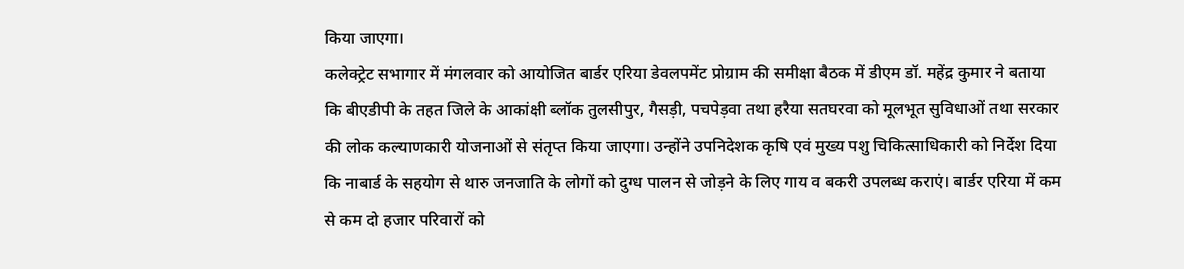किया जाएगा।
कलेक्ट्रेट सभागार में मंगलवार को आयोजित बार्डर एरिया डेवलपमेंट प्रोग्राम की समीक्षा बैठक में डीएम डॉ. महेंद्र कुमार ने बताया कि बीएडीपी के तहत जिले के आकांक्षी ब्लॉक तुलसीपुर, गैसड़ी, पचपेड़वा तथा हरैया सतघरवा को मूलभूत सुविधाओं तथा सरकार की लोक कल्याणकारी योजनाओं से संतृप्त किया जाएगा। उन्होंने उपनिदेशक कृषि एवं मुख्य पशु चिकित्साधिकारी को निर्देश दिया कि नाबार्ड के सहयोग से थारु जनजाति के लोगों को दुग्ध पालन से जोड़ने के लिए गाय व बकरी उपलब्ध कराएं। बार्डर एरिया में कम से कम दो हजार परिवारों को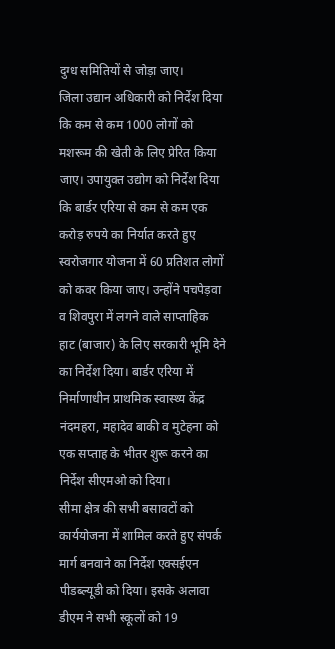दुग्ध समितियों से जोड़ा जाए।
जिला उद्यान अधिकारी को निर्देश दिया कि कम से कम 1000 लोगों को मशरूम की खेती के लिए प्रेरित किया जाए। उपायुक्त उद्योग को निर्देश दिया कि बार्डर एरिया से कम से कम एक करोड़ रुपये का निर्यात करते हुए स्वरोजगार योजना में 60 प्रतिशत लोगों को कवर किया जाए। उन्होंने पचपेड़वा व शिवपुरा में लगने वाले साप्ताहिक हाट (बाजार) के लिए सरकारी भूमि देने का निर्देश दिया। बार्डर एरिया में निर्माणाधीन प्राथमिक स्वास्थ्य केंद्र नंदमहरा, महादेव बाकी व मुटेहना को एक सप्ताह के भीतर शुरू करने का निर्देश सीएमओ को दिया।
सीमा क्षेत्र की सभी बसावटों को कार्ययोजना में शामिल करते हुए संपर्क मार्ग बनवाने का निर्देश एक्सईएन पीडब्ल्यूडी को दिया। इसके अलावा डीएम ने सभी स्कूलों को 19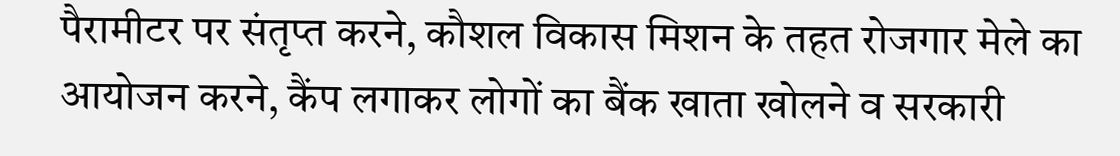पैरामीटर पर संतृप्त करने, कौशल विकास मिशन के तहत रोजगार मेले का आयोजन करने, कैंप लगाकर लोगों का बैंक खाता खोलने व सरकारी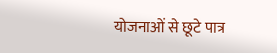योजनाओं से छूटे पात्र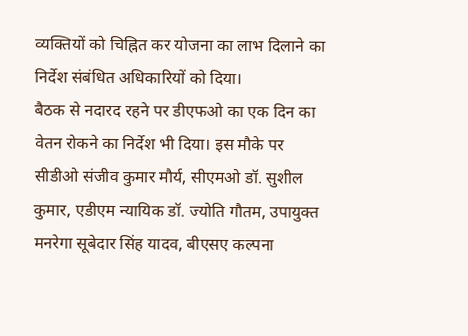व्यक्तियों को चिह्नित कर योजना का लाभ दिलाने का निर्देश संबंधित अधिकारियों को दिया।
बैठक से नदारद रहने पर डीएफओ का एक दिन का वेतन रोकने का निर्देश भी दिया। इस मौके पर सीडीओ संजीव कुमार मौर्य, सीएमओ डॉ. सुशील कुमार, एडीएम न्यायिक डॉ. ज्योति गौतम, उपायुक्त मनरेगा सूबेदार सिंह यादव, बीएसए कल्पना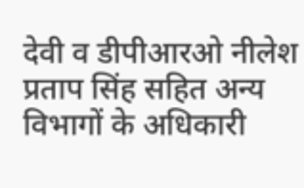देवी व डीपीआरओ नीलेश प्रताप सिंह सहित अन्य विभागों के अधिकारी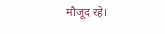मौजूद रहे।